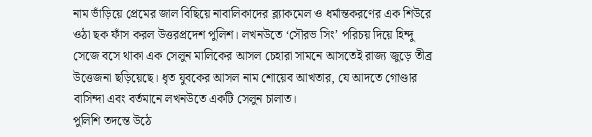নাম ভাঁড়িয়ে প্রেমের জাল বিছিয়ে নাবালিকাদের ব্ল্যাকমেল ও ধর্মান্তকরণের এক শিউরে ওঠা ছক ফাঁস করল উত্তরপ্রদেশ পুলিশ। লখনউতে ‘সৌরভ সিং’ পরিচয় দিয়ে হিন্দু সেজে বসে থাকা এক সেলুন মালিকের আসল চেহারা সামনে আসতেই রাজ্য জুড়ে তীব্র উত্তেজনা ছড়িয়েছে। ধৃত যুবকের আসল নাম শোয়েব আখতার, যে আদতে গোণ্ডার বাসিন্দা এবং বর্তমানে লখনউতে একটি সেলুন চালাত।
পুলিশি তদন্তে উঠে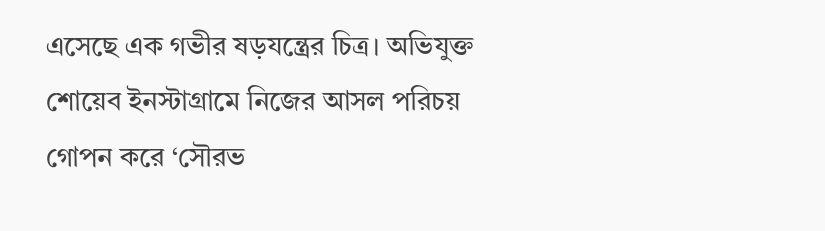এসেছে এক গভীর ষড়যন্ত্রের চিত্র। অভিযুক্ত শোয়েব ইনস্টাগ্রামে নিজের আসল পরিচয় গোপন করে ‘সৌরভ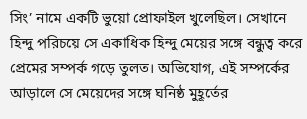সিং’ নামে একটি ভুয়ো প্রোফাইল খুলেছিল। সেখানে হিন্দু পরিচয়ে সে একাধিক হিন্দু মেয়ের সঙ্গে বন্ধুত্ব করে প্রেমের সম্পর্ক গড়ে তুলত। অভিযোগ, এই সম্পর্কের আড়ালে সে মেয়েদের সঙ্গে ঘনিষ্ঠ মুহূর্তের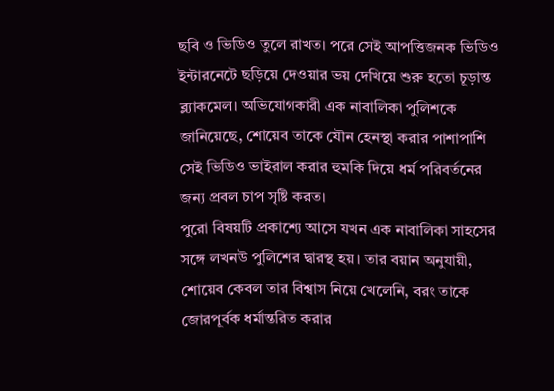ছবি ও ভিডিও তুলে রাখত। পরে সেই আপত্তিজনক ভিডিও ইন্টারনেটে ছড়িয়ে দেওয়ার ভয় দেখিয়ে শুরু হতো চূড়ান্ত ব্ল্যাকমেল। অভিযোগকারী এক নাবালিকা পুলিশকে জানিয়েছে, শোয়েব তাকে যৌন হেনস্থা করার পাশাপাশি সেই ভিডিও ভাইরাল করার হুমকি দিয়ে ধর্ম পরিবর্তনের জন্য প্রবল চাপ সৃষ্টি করত।
পুরো বিষয়টি প্রকাশ্যে আসে যখন এক নাবালিকা সাহসের সঙ্গে লখনউ পুলিশের দ্বারস্থ হয়। তার বয়ান অনুযায়ী, শোয়েব কেবল তার বিশ্বাস নিয়ে খেলেনি, বরং তাকে জোরপূর্বক ধর্মান্তরিত করার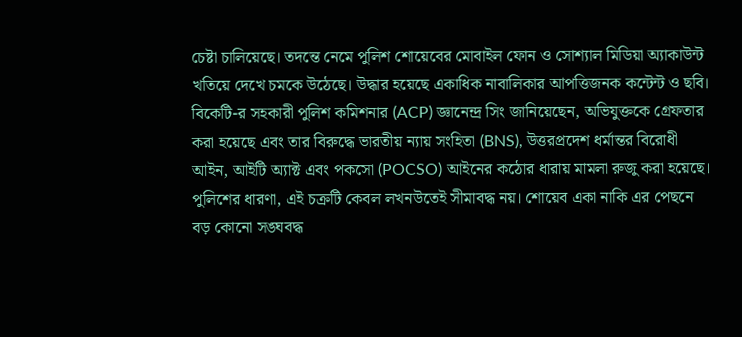চেষ্টা চালিয়েছে। তদন্তে নেমে পুলিশ শোয়েবের মোবাইল ফোন ও সোশ্যাল মিডিয়া অ্যাকাউন্ট খতিয়ে দেখে চমকে উঠেছে। উদ্ধার হয়েছে একাধিক নাবালিকার আপত্তিজনক কন্টেন্ট ও ছবি। বিকেটি-র সহকারী পুলিশ কমিশনার (ACP) জ্ঞানেন্দ্র সিং জানিয়েছেন, অভিযুক্তকে গ্রেফতার করা হয়েছে এবং তার বিরুদ্ধে ভারতীয় ন্যায় সংহিতা (BNS), উত্তরপ্রদেশ ধর্মান্তর বিরোধী আইন, আইটি অ্যাক্ট এবং পকসো (POCSO) আইনের কঠোর ধারায় মামলা রুজু করা হয়েছে।
পুলিশের ধারণা, এই চক্রটি কেবল লখনউতেই সীমাবদ্ধ নয়। শোয়েব একা নাকি এর পেছনে বড় কোনো সঙ্ঘবদ্ধ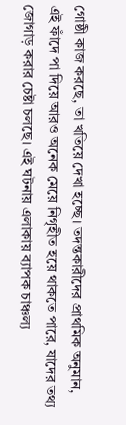গোষ্ঠী কাজ করছে, তা খতিয়ে দেখা হচ্ছে। তদন্তকারীদের প্রাথমিক অনুমান, এই ফাঁদে পা দিয়ে আরও অনেক মেয়ে নিগৃহীত হয়ে থাকতে পারে, যাদের তথ্য জোগাড় করার চেষ্টা চলছে। এই ঘটনায় এলাকায় ব্যাপক চাঞ্চল্য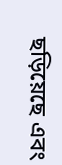ছড়িয়েছে এবং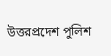উত্তরপ্রদেশ পুলিশ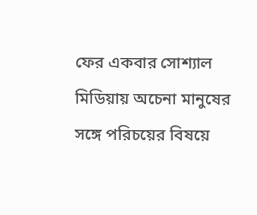ফের একবার সোশ্যাল মিডিয়ায় অচেনা মানুষের সঙ্গে পরিচয়ের বিষয়ে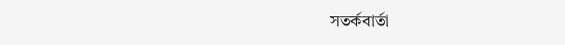সতর্কবার্তা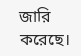জারি করেছে।